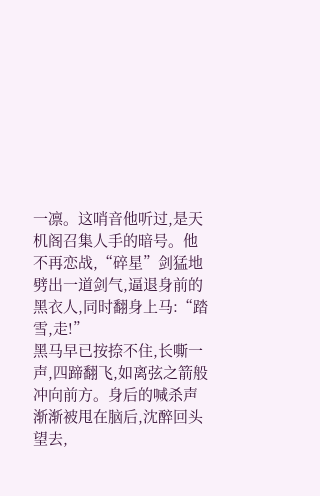一凛。这哨音他听过,是天机阁召集人手的暗号。他不再恋战,“碎星”剑猛地劈出一道剑气,逼退身前的黑衣人,同时翻身上马:“踏雪,走!”
黑马早已按捺不住,长嘶一声,四蹄翻飞,如离弦之箭般冲向前方。身后的喊杀声渐渐被甩在脑后,沈醉回头望去,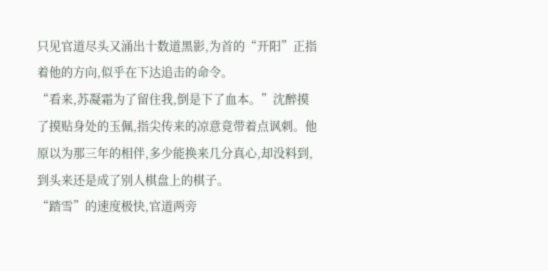只见官道尽头又涌出十数道黑影,为首的“开阳”正指着他的方向,似乎在下达追击的命令。
“看来,苏凝霜为了留住我,倒是下了血本。”沈醉摸了摸贴身处的玉佩,指尖传来的凉意竟带着点讽刺。他原以为那三年的相伴,多少能换来几分真心,却没料到,到头来还是成了别人棋盘上的棋子。
“踏雪”的速度极快,官道两旁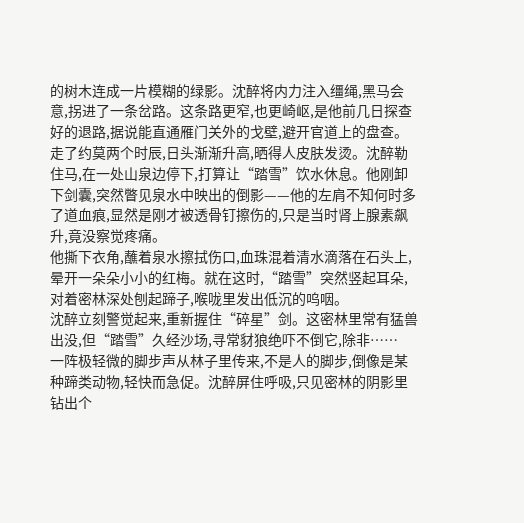的树木连成一片模糊的绿影。沈醉将内力注入缰绳,黑马会意,拐进了一条岔路。这条路更窄,也更崎岖,是他前几日探查好的退路,据说能直通雁门关外的戈壁,避开官道上的盘查。
走了约莫两个时辰,日头渐渐升高,晒得人皮肤发烫。沈醉勒住马,在一处山泉边停下,打算让“踏雪”饮水休息。他刚卸下剑囊,突然瞥见泉水中映出的倒影——他的左肩不知何时多了道血痕,显然是刚才被透骨钉擦伤的,只是当时肾上腺素飙升,竟没察觉疼痛。
他撕下衣角,蘸着泉水擦拭伤口,血珠混着清水滴落在石头上,晕开一朵朵小小的红梅。就在这时,“踏雪”突然竖起耳朵,对着密林深处刨起蹄子,喉咙里发出低沉的呜咽。
沈醉立刻警觉起来,重新握住“碎星”剑。这密林里常有猛兽出没,但“踏雪”久经沙场,寻常豺狼绝吓不倒它,除非……
一阵极轻微的脚步声从林子里传来,不是人的脚步,倒像是某种蹄类动物,轻快而急促。沈醉屏住呼吸,只见密林的阴影里钻出个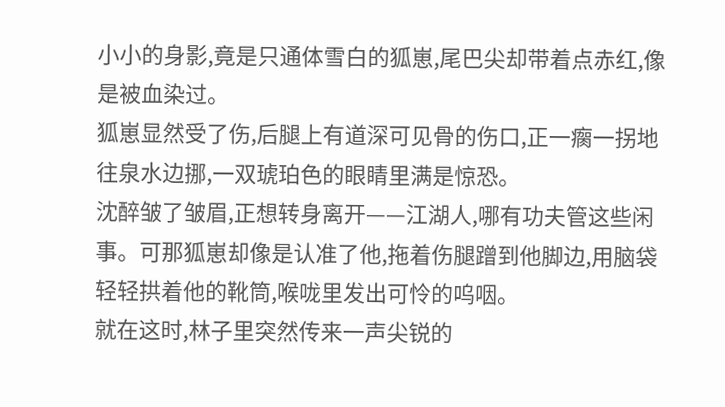小小的身影,竟是只通体雪白的狐崽,尾巴尖却带着点赤红,像是被血染过。
狐崽显然受了伤,后腿上有道深可见骨的伤口,正一瘸一拐地往泉水边挪,一双琥珀色的眼睛里满是惊恐。
沈醉皱了皱眉,正想转身离开——江湖人,哪有功夫管这些闲事。可那狐崽却像是认准了他,拖着伤腿蹭到他脚边,用脑袋轻轻拱着他的靴筒,喉咙里发出可怜的呜咽。
就在这时,林子里突然传来一声尖锐的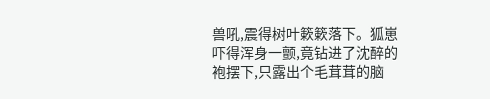兽吼,震得树叶簌簌落下。狐崽吓得浑身一颤,竟钻进了沈醉的袍摆下,只露出个毛茸茸的脑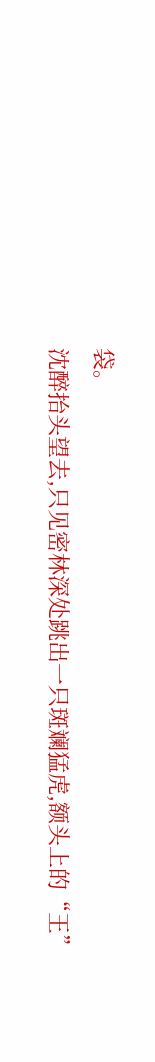袋。
沈醉抬头望去,只见密林深处跳出一只斑斓猛虎,额头上的“王”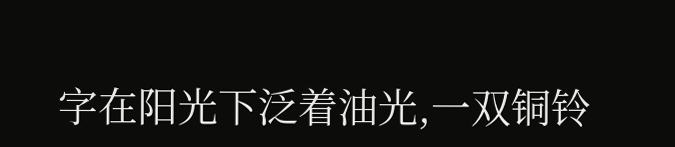字在阳光下泛着油光,一双铜铃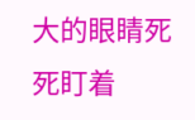大的眼睛死死盯着